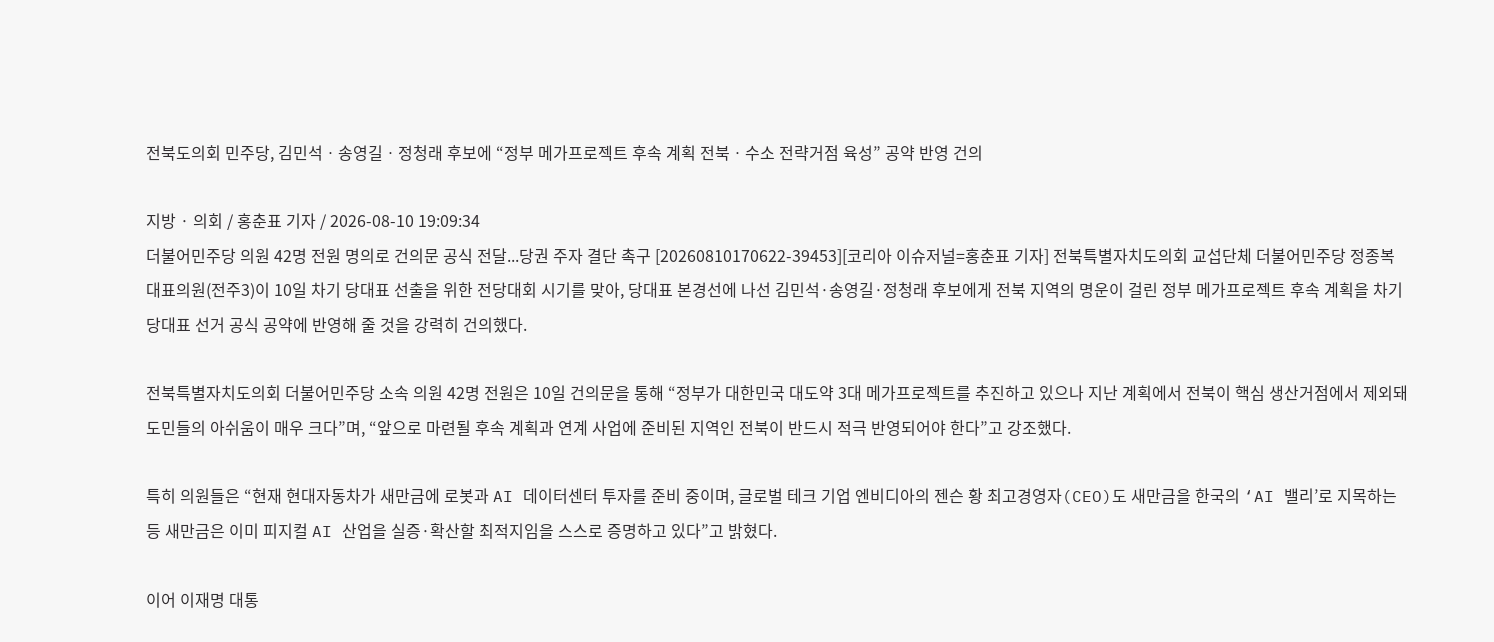전북도의회 민주당, 김민석ㆍ송영길ㆍ정청래 후보에 “정부 메가프로젝트 후속 계획 전북ㆍ수소 전략거점 육성” 공약 반영 건의

지방 · 의회 / 홍춘표 기자 / 2026-08-10 19:09:34
더불어민주당 의원 42명 전원 명의로 건의문 공식 전달...당권 주자 결단 촉구 [20260810170622-39453][코리아 이슈저널=홍춘표 기자] 전북특별자치도의회 교섭단체 더불어민주당 정종복 대표의원(전주3)이 10일 차기 당대표 선출을 위한 전당대회 시기를 맞아, 당대표 본경선에 나선 김민석·송영길·정청래 후보에게 전북 지역의 명운이 걸린 정부 메가프로젝트 후속 계획을 차기 당대표 선거 공식 공약에 반영해 줄 것을 강력히 건의했다.

전북특별자치도의회 더불어민주당 소속 의원 42명 전원은 10일 건의문을 통해 “정부가 대한민국 대도약 3대 메가프로젝트를 추진하고 있으나 지난 계획에서 전북이 핵심 생산거점에서 제외돼 도민들의 아쉬움이 매우 크다”며, “앞으로 마련될 후속 계획과 연계 사업에 준비된 지역인 전북이 반드시 적극 반영되어야 한다”고 강조했다.

특히 의원들은 “현재 현대자동차가 새만금에 로봇과 AI 데이터센터 투자를 준비 중이며, 글로벌 테크 기업 엔비디아의 젠슨 황 최고경영자(CEO)도 새만금을 한국의 ‘AI 밸리’로 지목하는 등 새만금은 이미 피지컬 AI 산업을 실증·확산할 최적지임을 스스로 증명하고 있다”고 밝혔다.

이어 이재명 대통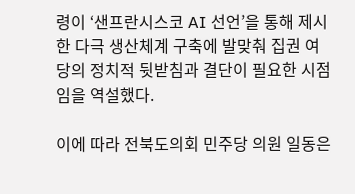령이 ‘샌프란시스코 AI 선언’을 통해 제시한 다극 생산체계 구축에 발맞춰 집권 여당의 정치적 뒷받침과 결단이 필요한 시점임을 역설했다.

이에 따라 전북도의회 민주당 의원 일동은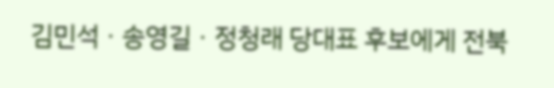김민석ㆍ송영길ㆍ정청래 당대표 후보에게 전북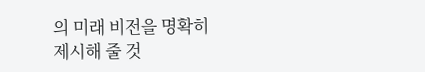의 미래 비전을 명확히 제시해 줄 것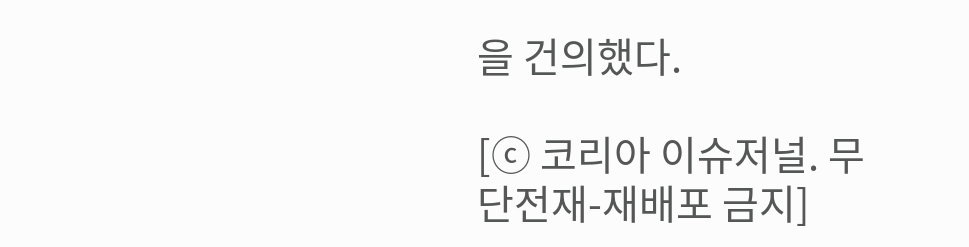을 건의했다.

[ⓒ 코리아 이슈저널. 무단전재-재배포 금지]